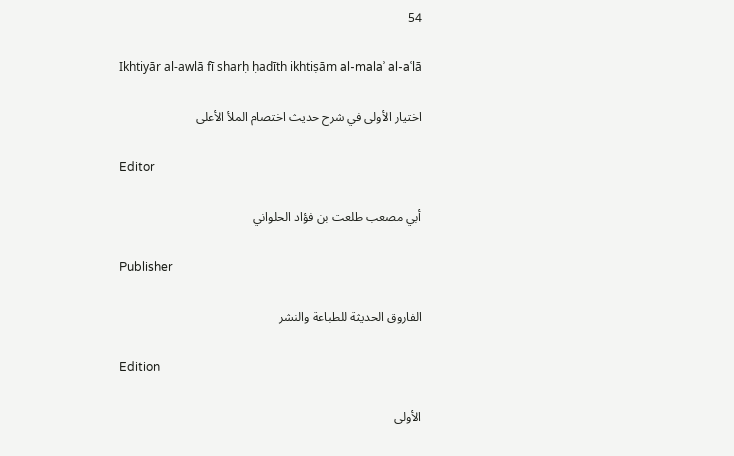54

Ikhtiyār al-awlā fī sharḥ ḥadīth ikhtiṣām al-malaʾ al-aʿlā

اختيار الأولى في شرح حديث اختصام الملأ الأعلى

Editor

أبي مصعب طلعت بن فؤاد الحلواني

Publisher

الفاروق الحديثة للطباعة والنشر

Edition

الأولى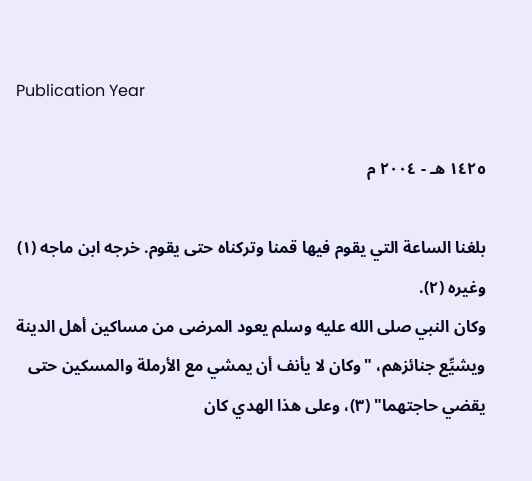Publication Year

١٤٢٥ هـ - ٢٠٠٤ م

بلغنا الساعة التي يقوم فيها قمنا وتركناه حتى يقوم. خرجه ابن ماجه (١) وغيره (٢).
وكان النبي صلى الله عليه وسلم يعود المرضى من مساكين أهل الدينة ويشيِّع جنائزهم، "وكان لا يأنف أن يمشي مع الأرملة والمسكين حتى يقضي حاجتهما" (٣)، وعلى هذا الهدي كان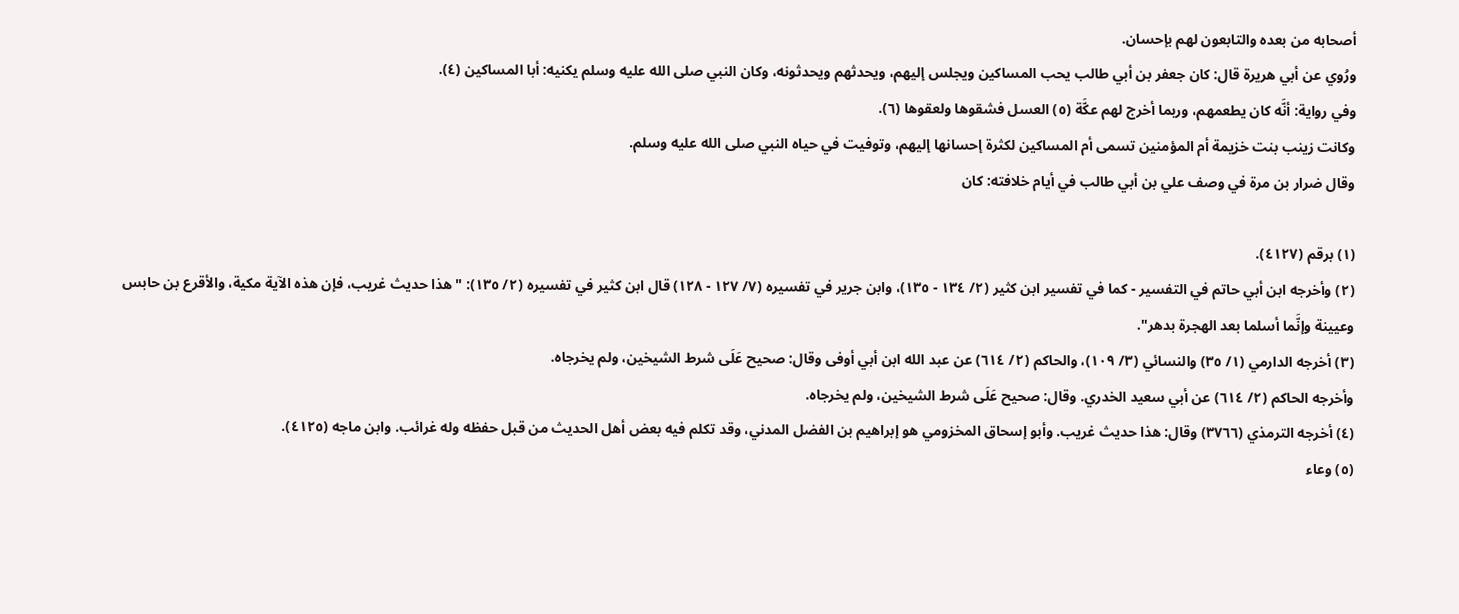أصحابه من بعده والتابعون لهم بإحسان.
ورُوي عن أبي هريرة قال: كان جعفر بن أبي طالب يحب المساكين ويجلس إليهم، ويحدثهم ويحدثونه، وكان النبي صلى الله عليه وسلم يكنيه: أبا المساكين (٤).
وفي رواية: أنَّه كان يطعمهم، وربما أخرج لهم عكَّة (٥) العسل فشقوها ولعقوها (٦).
وكانت زينب بنت خزيمة أم المؤمنين تسمى أم المساكين لكثرة إحسانها إليهم، وتوفيت في حياه النبي صلى الله عليه وسلم.
وقال ضرار بن مرة في وصف علي بن أبي طالب في أيام خلافته: كان

(١) برقم (٤١٢٧).
(٢) وأخرجه ابن أبي حاتم في التفسير - كما في تفسير ابن كثير (٢/ ١٣٤ - ١٣٥)، وابن جرير في تفسيره (٧/ ١٢٧ - ١٢٨) قال ابن كثير في تفسيره (٢/ ١٣٥): "هذا حديث غريب، فإن هذه الآية مكية، والأقرع بن حابس وعيينة وإنَّما أسلما بعد الهجرة بدهر".
(٣) أخرجه الدارمي (١/ ٣٥) والنسائي (٣/ ١٠٩)، والحاكم (٢/ ٦١٤) عن عبد الله ابن أبي أوفى وقال: صحيح عَلَى شرط الشيخين، ولم يخرجاه.
وأخرجه الحاكم (٢/ ٦١٤) عن أبي سعيد الخدري. وقال: صحيح عَلَى شرط الشيخين، ولم يخرجاه.
(٤) أخرجه الترمذي (٣٧٦٦) وقال: هذا حديث غريب. وأبو إسحاق المخزومي هو إبراهيم بن الفضل المدني، وقد تكلم فيه بعض أهل الحديث من قبل حفظه وله غرائب. وابن ماجه (٤١٢٥).
(٥) وعاء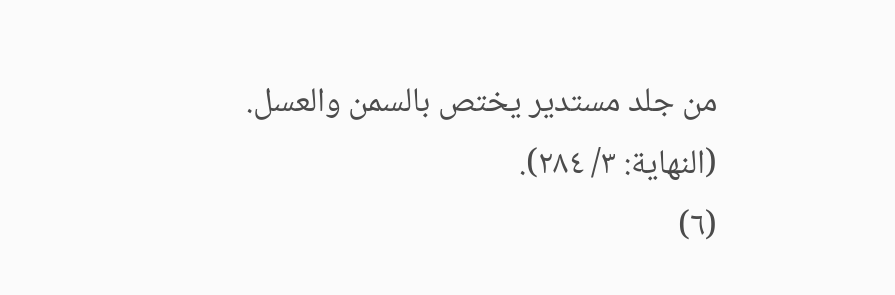من جلد مستدير يختص بالسمن والعسل. (النهاية: ٣/ ٢٨٤).
(٦)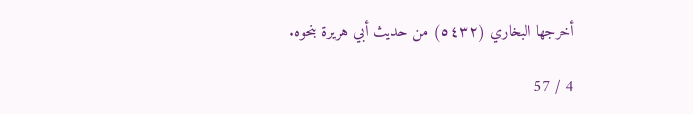أخرجها البخاري (٥٤٣٢) من حديث أبي هريرة بنحوه.

4 / 57